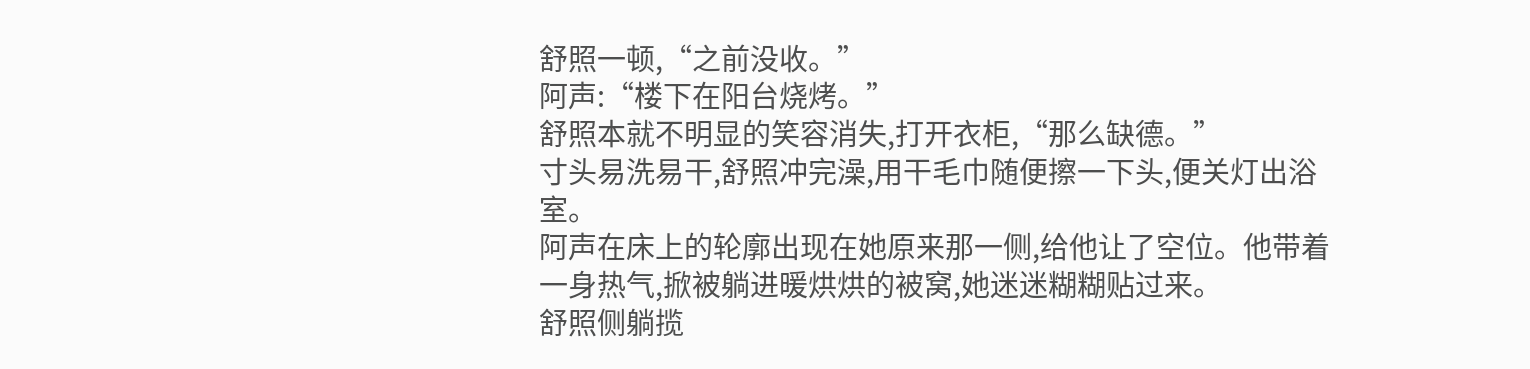舒照一顿,“之前没收。”
阿声:“楼下在阳台烧烤。”
舒照本就不明显的笑容消失,打开衣柜,“那么缺德。”
寸头易洗易干,舒照冲完澡,用干毛巾随便擦一下头,便关灯出浴室。
阿声在床上的轮廓出现在她原来那一侧,给他让了空位。他带着一身热气,掀被躺进暖烘烘的被窝,她迷迷糊糊贴过来。
舒照侧躺揽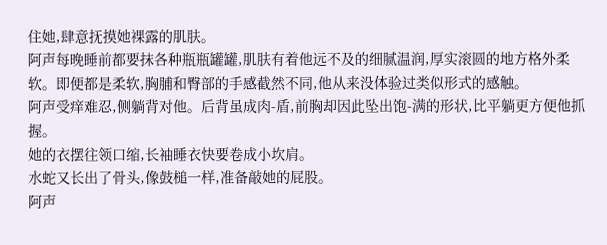住她,肆意抚摸她裸露的肌肤。
阿声每晚睡前都要抹各种瓶瓶罐罐,肌肤有着他远不及的细腻温润,厚实滚圆的地方格外柔软。即便都是柔软,胸脯和臀部的手感截然不同,他从来没体验过类似形式的感触。
阿声受痒难忍,侧躺背对他。后背虽成肉-盾,前胸却因此坠出饱-满的形状,比平躺更方便他抓握。
她的衣摆往领口缩,长袖睡衣快要卷成小坎肩。
水蛇又长出了骨头,像鼓槌一样,准备敲她的屁股。
阿声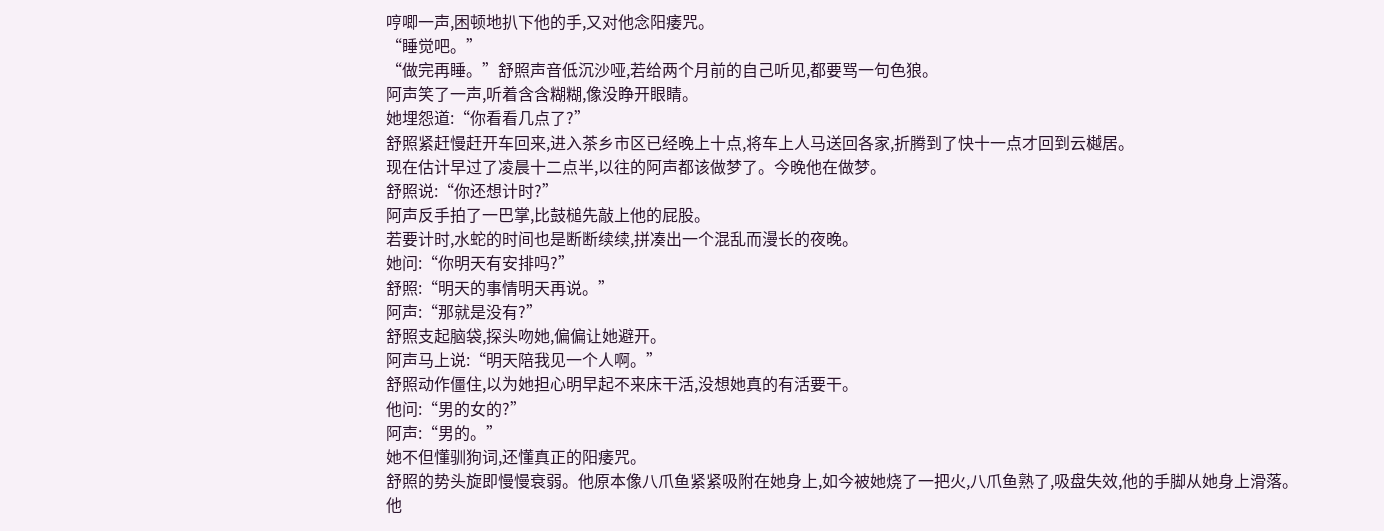哼唧一声,困顿地扒下他的手,又对他念阳痿咒。
“睡觉吧。”
“做完再睡。”舒照声音低沉沙哑,若给两个月前的自己听见,都要骂一句色狼。
阿声笑了一声,听着含含糊糊,像没睁开眼睛。
她埋怨道:“你看看几点了?”
舒照紧赶慢赶开车回来,进入茶乡市区已经晚上十点,将车上人马送回各家,折腾到了快十一点才回到云樾居。
现在估计早过了凌晨十二点半,以往的阿声都该做梦了。今晚他在做梦。
舒照说:“你还想计时?”
阿声反手拍了一巴掌,比鼓槌先敲上他的屁股。
若要计时,水蛇的时间也是断断续续,拼凑出一个混乱而漫长的夜晚。
她问:“你明天有安排吗?”
舒照:“明天的事情明天再说。”
阿声:“那就是没有?”
舒照支起脑袋,探头吻她,偏偏让她避开。
阿声马上说:“明天陪我见一个人啊。”
舒照动作僵住,以为她担心明早起不来床干活,没想她真的有活要干。
他问:“男的女的?”
阿声:“男的。”
她不但懂驯狗词,还懂真正的阳痿咒。
舒照的势头旋即慢慢衰弱。他原本像八爪鱼紧紧吸附在她身上,如今被她烧了一把火,八爪鱼熟了,吸盘失效,他的手脚从她身上滑落。
他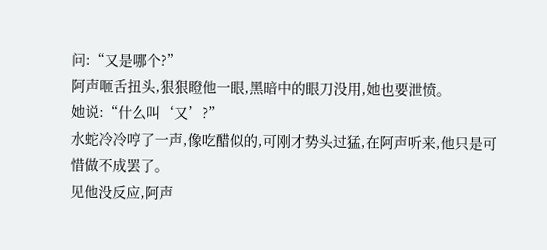问:“又是哪个?”
阿声咂舌扭头,狠狠瞪他一眼,黑暗中的眼刀没用,她也要泄愤。
她说:“什么叫‘又’?”
水蛇冷冷哼了一声,像吃醋似的,可刚才势头过猛,在阿声听来,他只是可惜做不成罢了。
见他没反应,阿声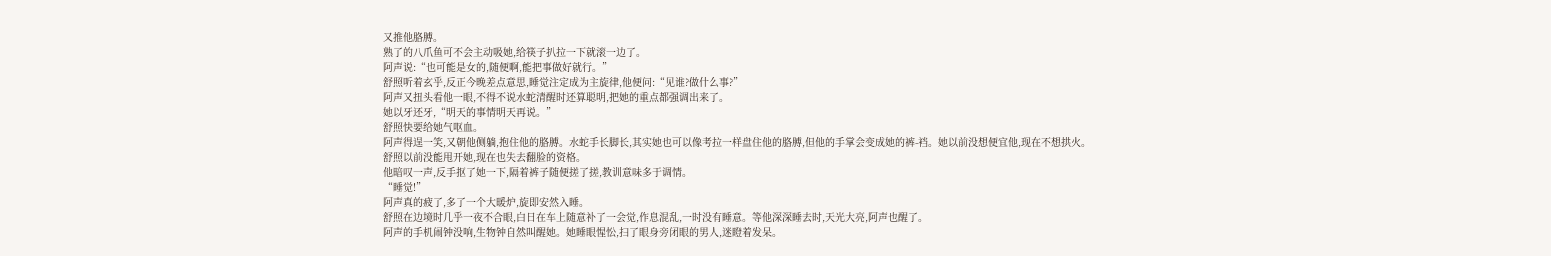又推他胳膊。
熟了的八爪鱼可不会主动吸她,给筷子扒拉一下就滚一边了。
阿声说:“也可能是女的,随便啊,能把事做好就行。”
舒照听着玄乎,反正今晚差点意思,睡觉注定成为主旋律,他便问:“见谁?做什么事?”
阿声又扭头看他一眼,不得不说水蛇清醒时还算聪明,把她的重点都强调出来了。
她以牙还牙,“明天的事情明天再说。”
舒照快要给她气呕血。
阿声得逞一笑,又朝他侧躺,抱住他的胳膊。水蛇手长脚长,其实她也可以像考拉一样盘住他的胳膊,但他的手掌会变成她的裤-裆。她以前没想便宜他,现在不想拱火。
舒照以前没能甩开她,现在也失去翻脸的资格。
他暗叹一声,反手抠了她一下,隔着裤子随便搓了搓,教训意味多于调情。
“睡觉!”
阿声真的疲了,多了一个大暖炉,旋即安然入睡。
舒照在边境时几乎一夜不合眼,白日在车上随意补了一会觉,作息混乱,一时没有睡意。等他深深睡去时,天光大亮,阿声也醒了。
阿声的手机闹钟没响,生物钟自然叫醒她。她睡眼惺忪,扫了眼身旁闭眼的男人,迷瞪着发呆。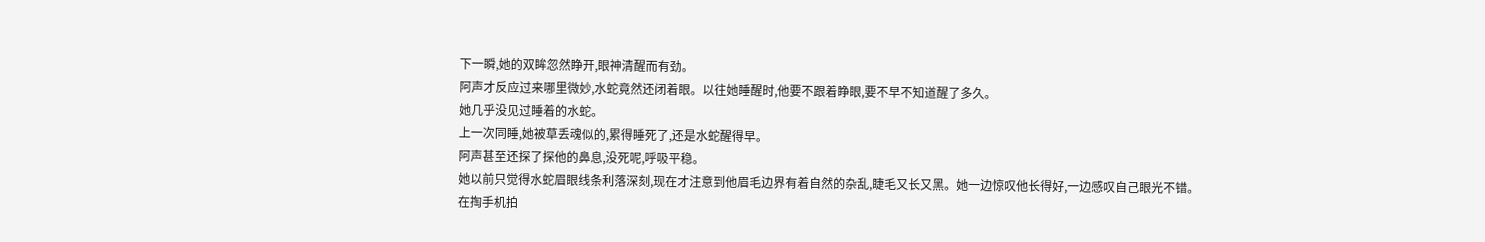下一瞬,她的双眸忽然睁开,眼神清醒而有劲。
阿声才反应过来哪里微妙,水蛇竟然还闭着眼。以往她睡醒时,他要不跟着睁眼,要不早不知道醒了多久。
她几乎没见过睡着的水蛇。
上一次同睡,她被草丢魂似的,累得睡死了,还是水蛇醒得早。
阿声甚至还探了探他的鼻息,没死呢,呼吸平稳。
她以前只觉得水蛇眉眼线条利落深刻,现在才注意到他眉毛边界有着自然的杂乱,睫毛又长又黑。她一边惊叹他长得好,一边感叹自己眼光不错。
在掏手机拍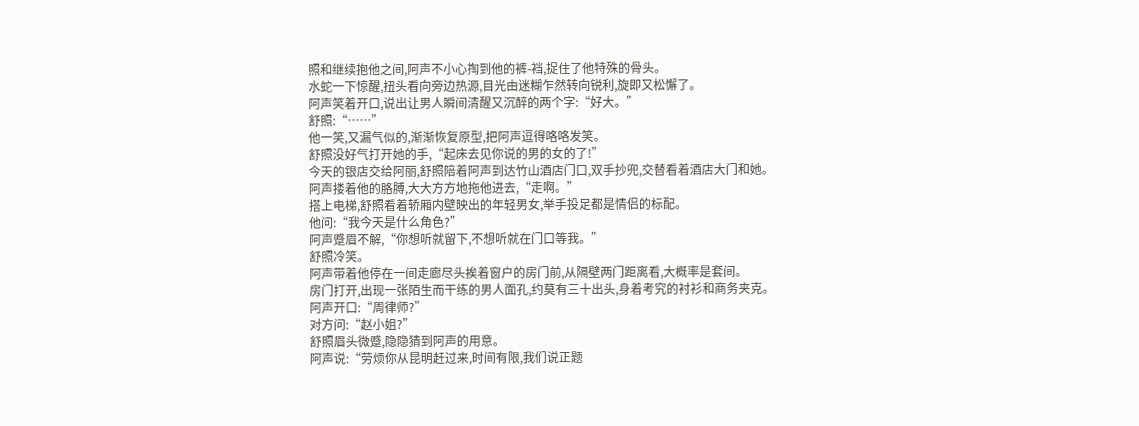照和继续抱他之间,阿声不小心掏到他的裤-裆,捉住了他特殊的骨头。
水蛇一下惊醒,扭头看向旁边热源,目光由迷糊乍然转向锐利,旋即又松懈了。
阿声笑着开口,说出让男人瞬间清醒又沉醉的两个字:“好大。”
舒照:“……”
他一笑,又漏气似的,渐渐恢复原型,把阿声逗得咯咯发笑。
舒照没好气打开她的手,“起床去见你说的男的女的了!”
今天的银店交给阿丽,舒照陪着阿声到达竹山酒店门口,双手抄兜,交替看着酒店大门和她。
阿声搂着他的胳膊,大大方方地拖他进去,“走啊。”
搭上电梯,舒照看着轿厢内壁映出的年轻男女,举手投足都是情侣的标配。
他问:“我今天是什么角色?”
阿声蹙眉不解,“你想听就留下,不想听就在门口等我。”
舒照冷笑。
阿声带着他停在一间走廊尽头挨着窗户的房门前,从隔壁两门距离看,大概率是套间。
房门打开,出现一张陌生而干练的男人面孔,约莫有三十出头,身着考究的衬衫和商务夹克。
阿声开口:“周律师?”
对方问:“赵小姐?”
舒照眉头微蹙,隐隐猜到阿声的用意。
阿声说:“劳烦你从昆明赶过来,时间有限,我们说正题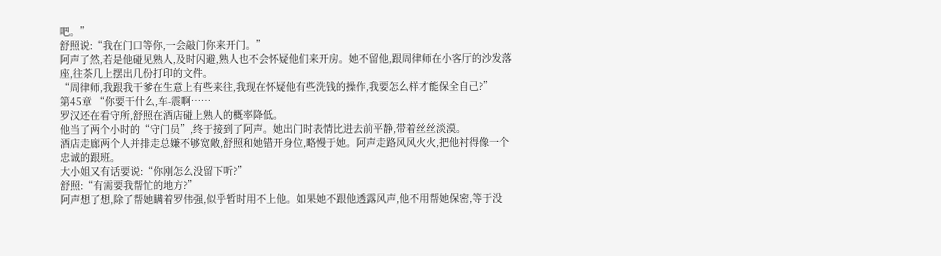吧。”
舒照说:“我在门口等你,一会敲门你来开门。”
阿声了然,若是他碰见熟人,及时闪避,熟人也不会怀疑他们来开房。她不留他,跟周律师在小客厅的沙发落座,往茶几上摆出几份打印的文件。
“周律师,我跟我干爹在生意上有些来往,我现在怀疑他有些洗钱的操作,我要怎么样才能保全自己?”
第45章 “你要干什么,车-震啊……
罗汉还在看守所,舒照在酒店碰上熟人的概率降低。
他当了两个小时的“守门员”,终于接到了阿声。她出门时表情比进去前平静,带着丝丝淡漠。
酒店走廊两个人并排走总嫌不够宽敞,舒照和她错开身位,略慢于她。阿声走路风风火火,把他衬得像一个忠诚的跟班。
大小姐又有话要说:“你刚怎么没留下听?”
舒照:“有需要我帮忙的地方?”
阿声想了想,除了帮她瞒着罗伟强,似乎暂时用不上他。如果她不跟他透露风声,他不用帮她保密,等于没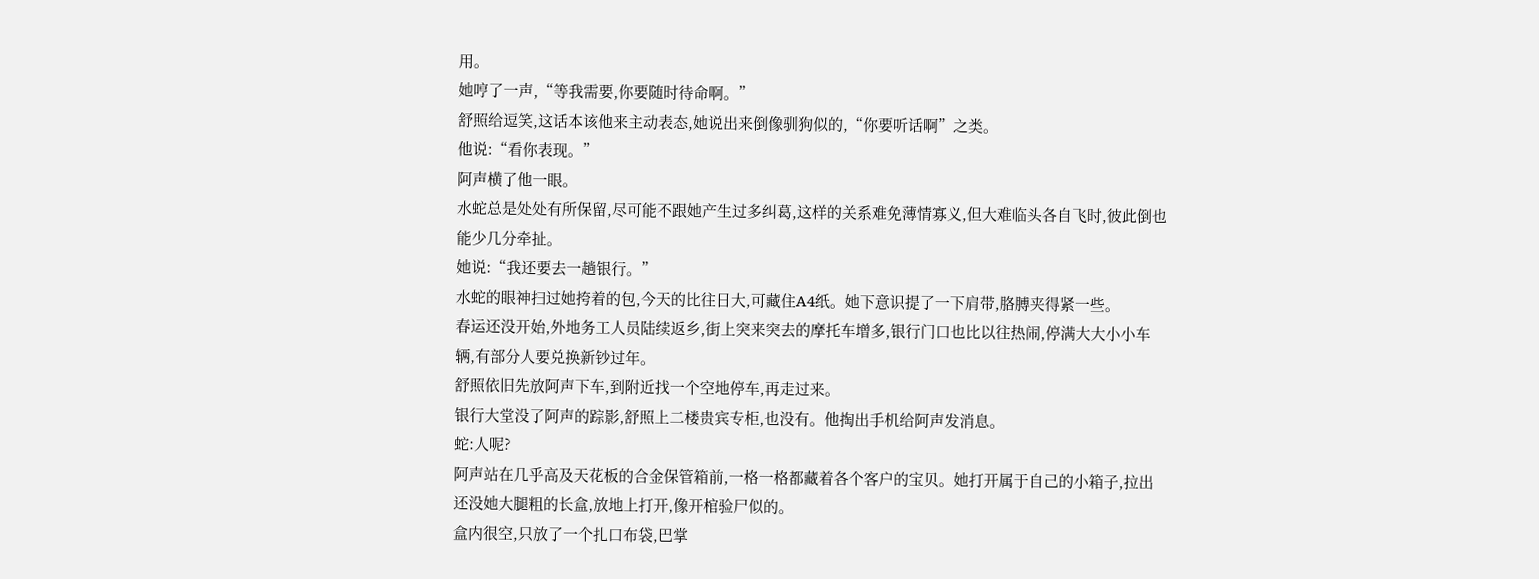用。
她哼了一声,“等我需要,你要随时待命啊。”
舒照给逗笑,这话本该他来主动表态,她说出来倒像驯狗似的,“你要听话啊”之类。
他说:“看你表现。”
阿声横了他一眼。
水蛇总是处处有所保留,尽可能不跟她产生过多纠葛,这样的关系难免薄情寡义,但大难临头各自飞时,彼此倒也能少几分牵扯。
她说:“我还要去一趟银行。”
水蛇的眼神扫过她挎着的包,今天的比往日大,可藏住A4纸。她下意识提了一下肩带,胳膊夹得紧一些。
春运还没开始,外地务工人员陆续返乡,街上突来突去的摩托车增多,银行门口也比以往热闹,停满大大小小车辆,有部分人要兑换新钞过年。
舒照依旧先放阿声下车,到附近找一个空地停车,再走过来。
银行大堂没了阿声的踪影,舒照上二楼贵宾专柜,也没有。他掏出手机给阿声发消息。
蛇:人呢?
阿声站在几乎高及天花板的合金保管箱前,一格一格都藏着各个客户的宝贝。她打开属于自己的小箱子,拉出还没她大腿粗的长盒,放地上打开,像开棺验尸似的。
盒内很空,只放了一个扎口布袋,巴掌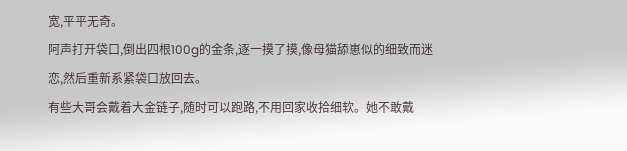宽,平平无奇。
阿声打开袋口,倒出四根100g的金条,逐一摸了摸,像母猫舔崽似的细致而迷恋,然后重新系紧袋口放回去。
有些大哥会戴着大金链子,随时可以跑路,不用回家收拾细软。她不敢戴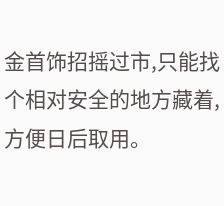金首饰招摇过市,只能找个相对安全的地方藏着,方便日后取用。